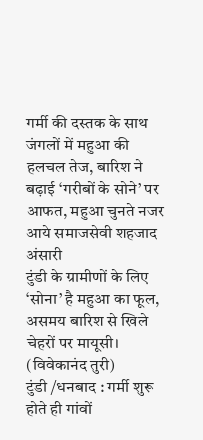गर्मी की दस्तक के साथ जंगलों में महुआ की हलचल तेज, बारिश ने बढ़ाई ‘गरीबों के सोने’ पर आफत, महुआ चुनते नजर आये समाजसेवी शहजाद अंसारी
टुंडी के ग्रामीणों के लिए ‘सोना’ है महुआ का फूल, असमय बारिश से खिले चेहरों पर मायूसी।
(विवेकानंद तुरी)
टुंडी /धनबाद : गर्मी शुरू होते ही गांवों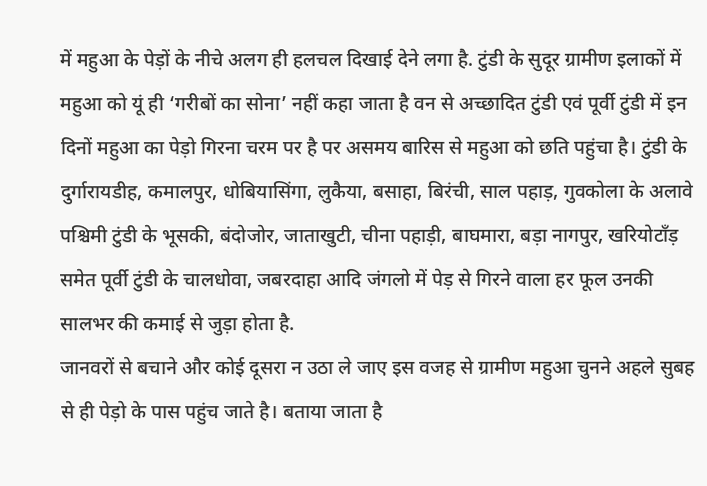में महुआ के पेड़ों के नीचे अलग ही हलचल दिखाई देने लगा है. टुंडी के सुदूर ग्रामीण इलाकों में महुआ को यूं ही ‘गरीबों का सोना’ नहीं कहा जाता है वन से अच्छादित टुंडी एवं पूर्वी टुंडी में इन दिनों महुआ का पेड़ो गिरना चरम पर है पर असमय बारिस से महुआ को छति पहुंचा है। टुंडी के दुर्गारायडीह, कमालपुर, धोबियासिंगा, लुकैया, बसाहा, बिरंची, साल पहाड़, गुवकोला के अलावे पश्चिमी टुंडी के भूसकी, बंदोजोर, जाताखुटी, चीना पहाड़ी, बाघमारा, बड़ा नागपुर, खरियोटाँड़ समेत पूर्वी टुंडी के चालधोवा, जबरदाहा आदि जंगलो में पेड़ से गिरने वाला हर फूल उनकी सालभर की कमाई से जुड़ा होता है.
जानवरों से बचाने और कोई दूसरा न उठा ले जाए इस वजह से ग्रामीण महुआ चुनने अहले सुबह से ही पेड़ो के पास पहुंच जाते है। बताया जाता है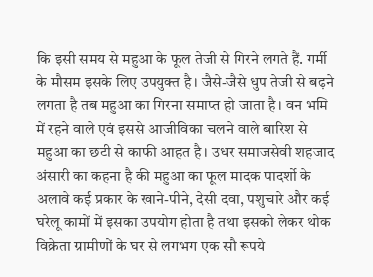कि इसी समय से महुआ के फूल तेजी से गिरने लगते हैं. गर्मी के मौसम इसके लिए उपयुक्त है। जैसे-जैसे धुप तेजी से बढ़ने लगता है तब महुआ का गिरना समाप्त हो जाता है। वन भमि में रहने वाले एवं इससे आजीविका चलने वाले बारिश से महुआ का छटी से काफी आहत है। उधर समाजसेवी शहजाद अंसारी का कहना है की महुआ का फूल मादक पादर्शो के अलावे कई प्रकार के खाने-पीने, देसी दवा, पशुचारे और कई घरेलू कामों में इसका उपयोग होता है तथा इसको लेकर थोक विक्रेता ग्रामीणों के घर से लगभग एक सौ रूपये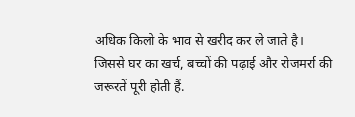अधिक किलो के भाव से खरीद कर ले जाते है।
जिससे घर का खर्च, बच्चों की पढ़ाई और रोजमर्रा की जरूरतें पूरी होती हैं.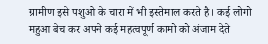ग्रामीण इसे पशुओ के चारा में भी इस्तेमाल करते है। कई लोगो महुआ बेच कर अपने कई महत्वपूर्ण कामो को अंजाम देते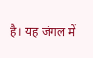है। यह जंगल में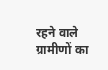रहने वाले ग्रामीणों का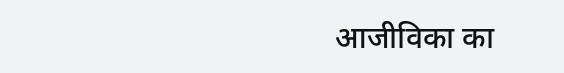आजीविका का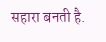सहारा बनती है.